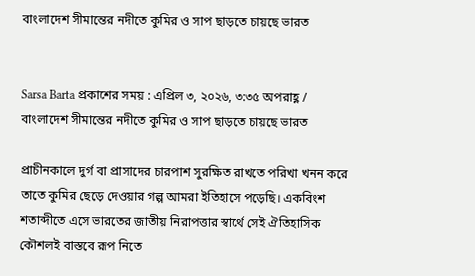বাংলাদেশ সীমান্তের নদীতে কুমির ও সাপ ছাড়তে চায়ছে ভারত


Sarsa Barta প্রকাশের সময় : এপ্রিল ৩, ২০২৬, ৩:৩৫ অপরাহ্ণ /
বাংলাদেশ সীমান্তের নদীতে কুমির ও সাপ ছাড়তে চায়ছে ভারত

প্রাচীনকালে দুর্গ বা প্রাসাদের চারপাশ সুরক্ষিত রাখতে পরিখা খনন করে তাতে কুমির ছেড়ে দেওয়ার গল্প আমরা ইতিহাসে পড়েছি। একবিংশ শতাব্দীতে এসে ভারতের জাতীয় নিরাপত্তার স্বার্থে সেই ঐতিহাসিক কৌশলই বাস্তবে রূপ নিতে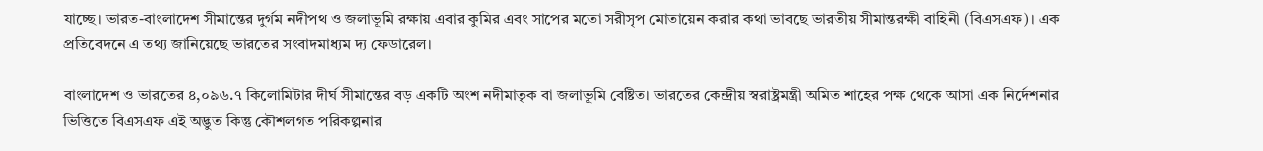যাচ্ছে। ভারত-বাংলাদেশ সীমান্তের দুর্গম নদীপথ ও জলাভূমি রক্ষায় এবার কুমির এবং সাপের মতো সরীসৃপ মোতায়েন করার কথা ভাবছে ভারতীয় সীমান্তরক্ষী বাহিনী (বিএসএফ)। এক প্রতিবেদনে এ তথ্য জানিয়েছে ভারতের সংবাদমাধ্যম দ্য ফেডারেল।

বাংলাদেশ ও ভারতের ৪,০৯৬.৭ কিলোমিটার দীর্ঘ সীমান্তের বড় একটি অংশ নদীমাতৃক বা জলাভূমি বেষ্টিত। ভারতের কেন্দ্রীয় স্বরাষ্ট্রমন্ত্রী অমিত শাহের পক্ষ থেকে আসা এক নির্দেশনার ভিত্তিতে বিএসএফ এই অদ্ভুত কিন্তু কৌশলগত পরিকল্পনার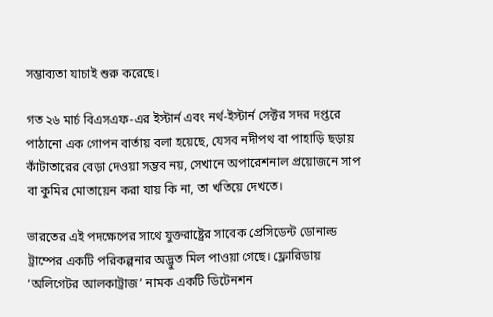সম্ভাব্যতা যাচাই শুরু করেছে।

গত ২৬ মার্চ বিএসএফ-এর ইস্টার্ন এবং নর্থ-ইস্টার্ন সেক্টর সদর দপ্তরে পাঠানো এক গোপন বার্তায় বলা হয়েছে, যেসব নদীপথ বা পাহাড়ি ছড়ায় কাঁটাতারের বেড়া দেওয়া সম্ভব নয়, সেখানে অপারেশনাল প্রয়োজনে সাপ বা কুমির মোতায়েন করা যায় কি না, তা খতিয়ে দেখতে।

ভারতের এই পদক্ষেপের সাথে যুক্তরাষ্ট্রের সাবেক প্রেসিডেন্ট ডোনাল্ড ট্রাম্পের একটি পরিকল্পনার অদ্ভুত মিল পাওয়া গেছে। ফ্লোরিডায় ‘অলিগেটর আলকাট্রাজ’ নামক একটি ডিটেনশন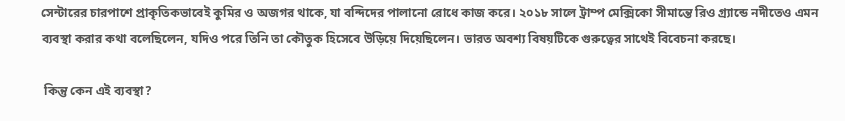সেন্টারের চারপাশে প্রাকৃতিকভাবেই কুমির ও অজগর থাকে, যা বন্দিদের পালানো রোধে কাজ করে। ২০১৮ সালে ট্রাম্প মেক্সিকো সীমান্তে রিও গ্র্যান্ডে নদীতেও এমন ব্যবস্থা করার কথা বলেছিলেন, যদিও পরে তিনি তা কৌতুক হিসেবে উড়িয়ে দিয়েছিলেন। ভারত অবশ্য বিষয়টিকে গুরুত্বের সাথেই বিবেচনা করছে।

 কিন্তু কেন এই ব্যবস্থা?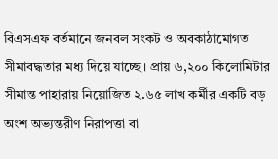বিএসএফ বর্তমানে জনবল সংকট ও অবকাঠামোগত সীমাবদ্ধতার মধ্য দিয়ে যাচ্ছে। প্রায় ৬,২০০ কিলোমিটার সীমান্ত পাহারায় নিয়োজিত ২.৬৫ লাখ কর্মীর একটি বড় অংশ অভ্যন্তরীণ নিরাপত্তা বা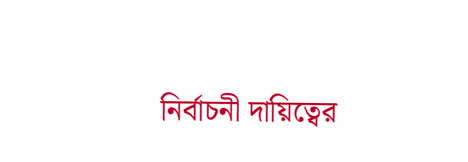নির্বাচনী দায়িত্বের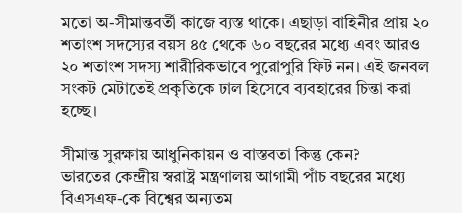মতো অ-সীমান্তবর্তী কাজে ব্যস্ত থাকে। এছাড়া বাহিনীর প্রায় ২০ শতাংশ সদস্যের বয়স ৪৫ থেকে ৬০ বছরের মধ্যে এবং আরও ২০ শতাংশ সদস্য শারীরিকভাবে পুরোপুরি ফিট নন। এই জনবল সংকট মেটাতেই প্রকৃতিকে ঢাল হিসেবে ব্যবহারের চিন্তা করা হচ্ছে।

সীমান্ত সুরক্ষায় আধুনিকায়ন ও বাস্তবতা কিন্তু কেন?
ভারতের কেন্দ্রীয় স্বরাষ্ট্র মন্ত্রণালয় আগামী পাঁচ বছরের মধ্যে বিএসএফ-কে বিশ্বের অন্যতম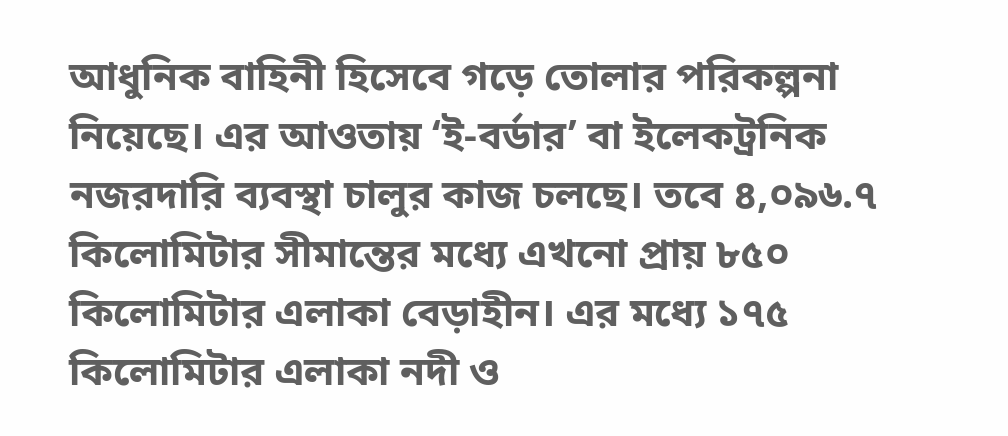আধুনিক বাহিনী হিসেবে গড়ে তোলার পরিকল্পনা নিয়েছে। এর আওতায় ‘ই-বর্ডার’ বা ইলেকট্রনিক নজরদারি ব্যবস্থা চালুর কাজ চলছে। তবে ৪,০৯৬.৭ কিলোমিটার সীমান্তের মধ্যে এখনো প্রায় ৮৫০ কিলোমিটার এলাকা বেড়াহীন। এর মধ্যে ১৭৫ কিলোমিটার এলাকা নদী ও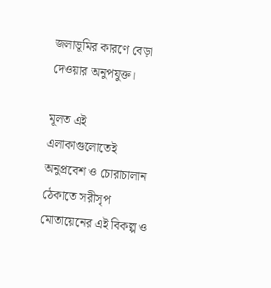জলাভূমির কারণে বেড়া দেওয়ার অনুপযুক্ত।

মূলত এই এলাকাগুলোতেই অনুপ্রবেশ ও চোরাচালান ঠেকাতে সরীসৃপ মোতায়েনের এই বিকল্প ও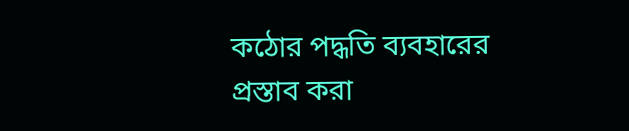কঠোর পদ্ধতি ব্যবহারের প্রস্তাব করা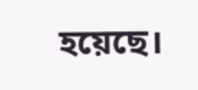হয়েছে।